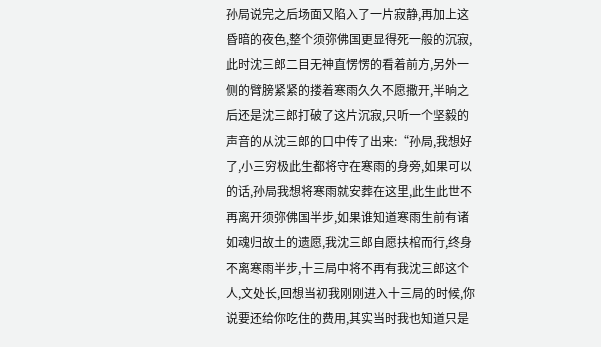孙局说完之后场面又陷入了一片寂静,再加上这昏暗的夜色,整个须弥佛国更显得死一般的沉寂,此时沈三郎二目无神直愣愣的看着前方,另外一侧的臂膀紧紧的搂着寒雨久久不愿撒开,半晌之后还是沈三郎打破了这片沉寂,只听一个坚毅的声音的从沈三郎的口中传了出来:“孙局,我想好了,小三穷极此生都将守在寒雨的身旁,如果可以的话,孙局我想将寒雨就安葬在这里,此生此世不再离开须弥佛国半步,如果谁知道寒雨生前有诸如魂归故土的遗愿,我沈三郎自愿扶棺而行,终身不离寒雨半步,十三局中将不再有我沈三郎这个人,文处长,回想当初我刚刚进入十三局的时候,你说要还给你吃住的费用,其实当时我也知道只是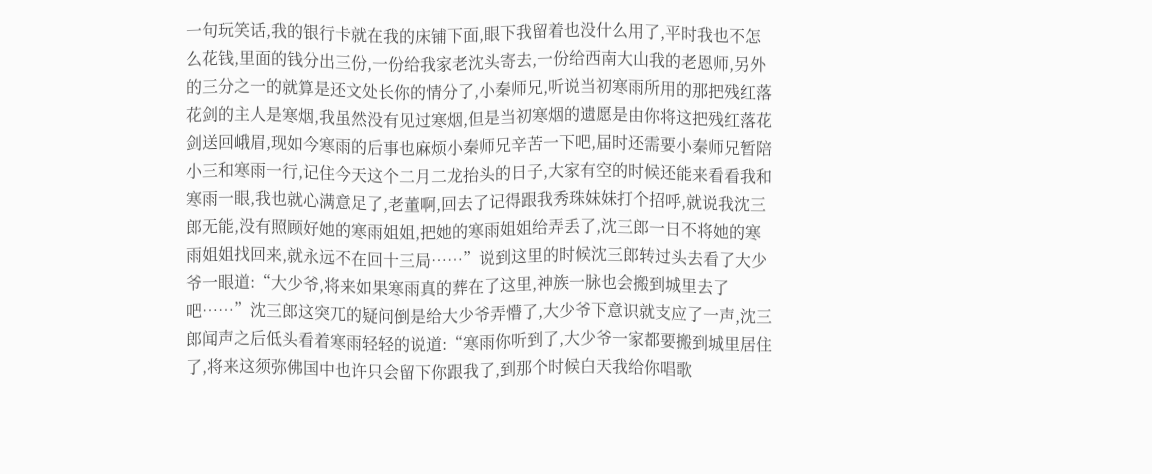一句玩笑话,我的银行卡就在我的床铺下面,眼下我留着也没什么用了,平时我也不怎么花钱,里面的钱分出三份,一份给我家老沈头寄去,一份给西南大山我的老恩师,另外的三分之一的就算是还文处长你的情分了,小秦师兄,听说当初寒雨所用的那把残红落花剑的主人是寒烟,我虽然没有见过寒烟,但是当初寒烟的遗愿是由你将这把残红落花剑送回峨眉,现如今寒雨的后事也麻烦小秦师兄辛苦一下吧,届时还需要小秦师兄暂陪小三和寒雨一行,记住今天这个二月二龙抬头的日子,大家有空的时候还能来看看我和寒雨一眼,我也就心满意足了,老董啊,回去了记得跟我秀珠妹妹打个招呼,就说我沈三郎无能,没有照顾好她的寒雨姐姐,把她的寒雨姐姐给弄丢了,沈三郎一日不将她的寒雨姐姐找回来,就永远不在回十三局……”说到这里的时候沈三郎转过头去看了大少爷一眼道:“大少爷,将来如果寒雨真的葬在了这里,神族一脉也会搬到城里去了吧……”沈三郎这突兀的疑问倒是给大少爷弄懵了,大少爷下意识就支应了一声,沈三郎闻声之后低头看着寒雨轻轻的说道:“寒雨你听到了,大少爷一家都要搬到城里居住了,将来这须弥佛国中也许只会留下你跟我了,到那个时候白天我给你唱歌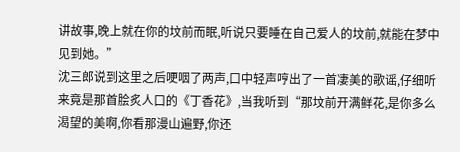讲故事,晚上就在你的坟前而眠,听说只要睡在自己爱人的坟前,就能在梦中见到她。”
沈三郎说到这里之后哽咽了两声,口中轻声哼出了一首凄美的歌谣,仔细听来竟是那首脍炙人口的《丁香花》,当我听到“那坟前开满鲜花,是你多么渴望的美啊,你看那漫山遍野,你还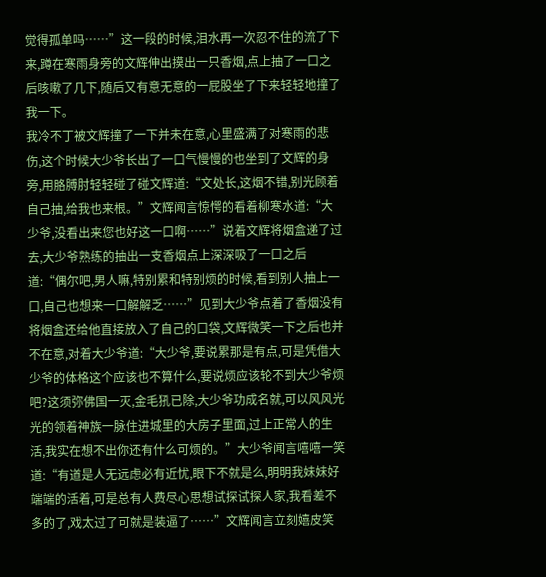觉得孤单吗……”这一段的时候,泪水再一次忍不住的流了下来,蹲在寒雨身旁的文辉伸出摸出一只香烟,点上抽了一口之后咳嗽了几下,随后又有意无意的一屁股坐了下来轻轻地撞了我一下。
我冷不丁被文辉撞了一下并未在意,心里盛满了对寒雨的悲伤,这个时候大少爷长出了一口气慢慢的也坐到了文辉的身旁,用胳膊肘轻轻碰了碰文辉道:“文处长,这烟不错,别光顾着自己抽,给我也来根。”文辉闻言惊愕的看着柳寒水道:“大少爷,没看出来您也好这一口啊……”说着文辉将烟盒递了过去,大少爷熟练的抽出一支香烟点上深深吸了一口之后道:“偶尔吧,男人嘛,特别累和特别烦的时候,看到别人抽上一口,自己也想来一口解解乏……”见到大少爷点着了香烟没有将烟盒还给他直接放入了自己的口袋,文辉微笑一下之后也并不在意,对着大少爷道:“大少爷,要说累那是有点,可是凭借大少爷的体格这个应该也不算什么,要说烦应该轮不到大少爷烦吧?这须弥佛国一灭,金毛犼已除,大少爷功成名就,可以风风光光的领着神族一脉住进城里的大房子里面,过上正常人的生活,我实在想不出你还有什么可烦的。”大少爷闻言嘻嘻一笑道:“有道是人无远虑必有近忧,眼下不就是么,明明我妹妹好端端的活着,可是总有人费尽心思想试探试探人家,我看差不多的了,戏太过了可就是装逼了……”文辉闻言立刻嬉皮笑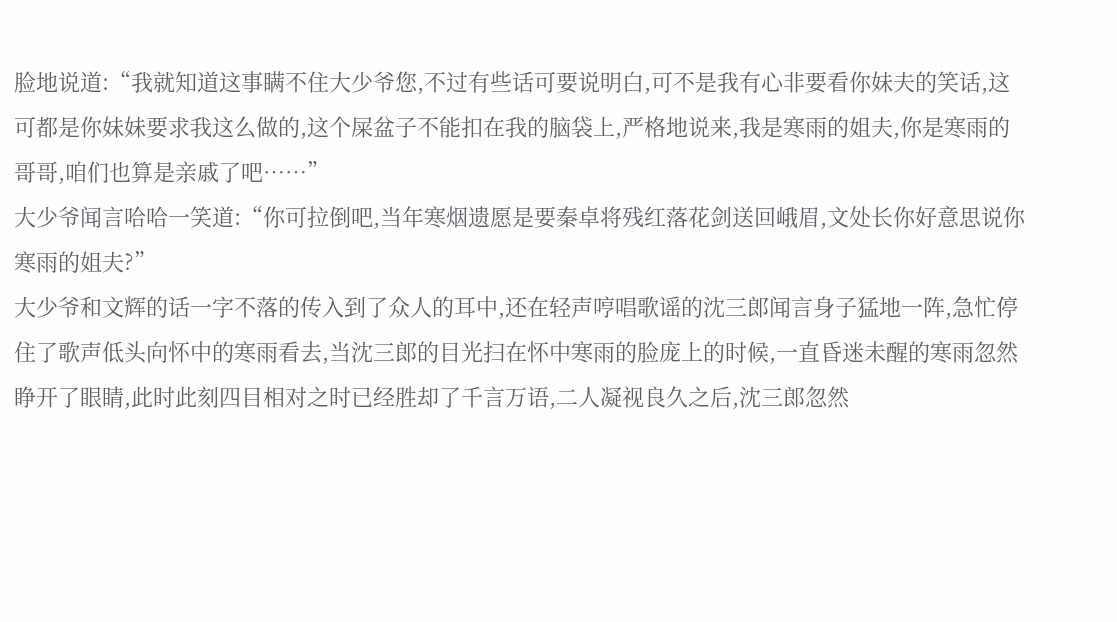脸地说道:“我就知道这事瞒不住大少爷您,不过有些话可要说明白,可不是我有心非要看你妹夫的笑话,这可都是你妹妹要求我这么做的,这个屎盆子不能扣在我的脑袋上,严格地说来,我是寒雨的姐夫,你是寒雨的哥哥,咱们也算是亲戚了吧……”
大少爷闻言哈哈一笑道:“你可拉倒吧,当年寒烟遗愿是要秦卓将残红落花剑送回峨眉,文处长你好意思说你寒雨的姐夫?”
大少爷和文辉的话一字不落的传入到了众人的耳中,还在轻声哼唱歌谣的沈三郎闻言身子猛地一阵,急忙停住了歌声低头向怀中的寒雨看去,当沈三郎的目光扫在怀中寒雨的脸庞上的时候,一直昏迷未醒的寒雨忽然睁开了眼睛,此时此刻四目相对之时已经胜却了千言万语,二人凝视良久之后,沈三郎忽然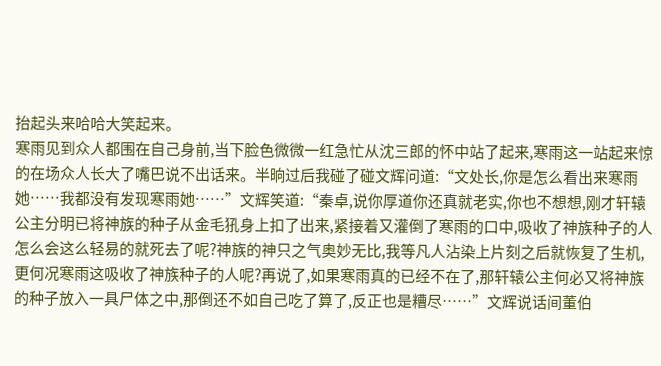抬起头来哈哈大笑起来。
寒雨见到众人都围在自己身前,当下脸色微微一红急忙从沈三郎的怀中站了起来,寒雨这一站起来惊的在场众人长大了嘴巴说不出话来。半晌过后我碰了碰文辉问道:“文处长,你是怎么看出来寒雨她……我都没有发现寒雨她……”文辉笑道:“秦卓,说你厚道你还真就老实,你也不想想,刚才轩辕公主分明已将神族的种子从金毛犼身上扣了出来,紧接着又灌倒了寒雨的口中,吸收了神族种子的人怎么会这么轻易的就死去了呢?神族的神只之气奥妙无比,我等凡人沾染上片刻之后就恢复了生机,更何况寒雨这吸收了神族种子的人呢?再说了,如果寒雨真的已经不在了,那轩辕公主何必又将神族的种子放入一具尸体之中,那倒还不如自己吃了算了,反正也是糟尽……”文辉说话间董伯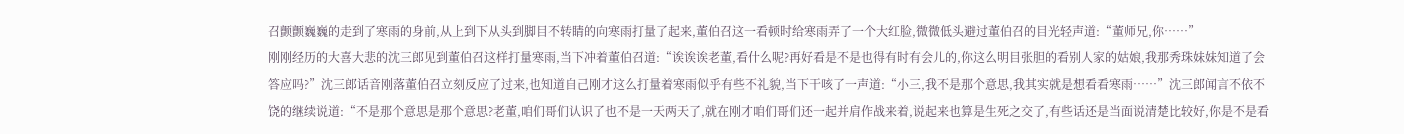召颤颤巍巍的走到了寒雨的身前,从上到下从头到脚目不转睛的向寒雨打量了起来,董伯召这一看顿时给寒雨弄了一个大红脸,微微低头避过董伯召的目光轻声道:“董师兄,你……”
刚刚经历的大喜大悲的沈三郎见到董伯召这样打量寒雨,当下冲着董伯召道:“诶诶诶老董,看什么呢?再好看是不是也得有时有会儿的,你这么明目张胆的看别人家的姑娘,我那秀珠妹妹知道了会答应吗?”沈三郎话音刚落董伯召立刻反应了过来,也知道自己刚才这么打量着寒雨似乎有些不礼貌,当下干咳了一声道:“小三,我不是那个意思,我其实就是想看看寒雨……”沈三郎闻言不依不饶的继续说道:“不是那个意思是那个意思?老董,咱们哥们认识了也不是一天两天了,就在刚才咱们哥们还一起并肩作战来着,说起来也算是生死之交了,有些话还是当面说清楚比较好,你是不是看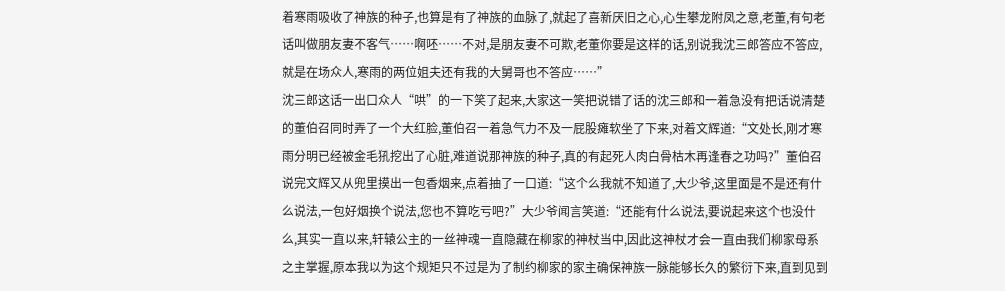着寒雨吸收了神族的种子,也算是有了神族的血脉了,就起了喜新厌旧之心,心生攀龙附凤之意,老董,有句老话叫做朋友妻不客气……啊呸……不对,是朋友妻不可欺,老董你要是这样的话,别说我沈三郎答应不答应,就是在场众人,寒雨的两位姐夫还有我的大舅哥也不答应……”
沈三郎这话一出口众人“哄”的一下笑了起来,大家这一笑把说错了话的沈三郎和一着急没有把话说清楚的董伯召同时弄了一个大红脸,董伯召一着急气力不及一屁股瘫软坐了下来,对着文辉道:“文处长,刚才寒雨分明已经被金毛犼挖出了心脏,难道说那神族的种子,真的有起死人肉白骨枯木再逢春之功吗?”董伯召说完文辉又从兜里摸出一包香烟来,点着抽了一口道:“这个么我就不知道了,大少爷,这里面是不是还有什么说法,一包好烟换个说法,您也不算吃亏吧?”大少爷闻言笑道:“还能有什么说法,要说起来这个也没什么,其实一直以来,轩辕公主的一丝神魂一直隐藏在柳家的神杖当中,因此这神杖才会一直由我们柳家母系之主掌握,原本我以为这个规矩只不过是为了制约柳家的家主确保神族一脉能够长久的繁衍下来,直到见到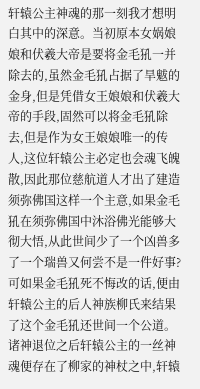轩辕公主神魂的那一刻我才想明白其中的深意。当初原本女娲娘娘和伏羲大帝是要将金毛犼一并除去的,虽然金毛犼占据了旱魃的金身,但是凭借女王娘娘和伏羲大帝的手段,固然可以将金毛犼除去,但是作为女王娘娘唯一的传人,这位轩辕公主必定也会魂飞魄散,因此那位慈航道人才出了建造须弥佛国这样一个主意,如果金毛犼在须弥佛国中沐浴佛光能够大彻大悟,从此世间少了一个凶兽多了一个瑞兽又何尝不是一件好事?可如果金毛犼死不悔改的话,便由轩辕公主的后人神族柳氏来结果了这个金毛犼还世间一个公道。诸神退位之后轩辕公主的一丝神魂便存在了柳家的神杖之中,轩辕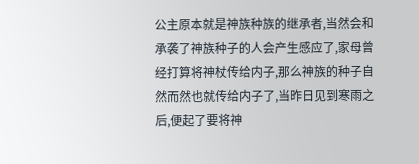公主原本就是神族种族的继承者,当然会和承袭了神族种子的人会产生感应了,家母曾经打算将神杖传给内子,那么神族的种子自然而然也就传给内子了,当昨日见到寒雨之后,便起了要将神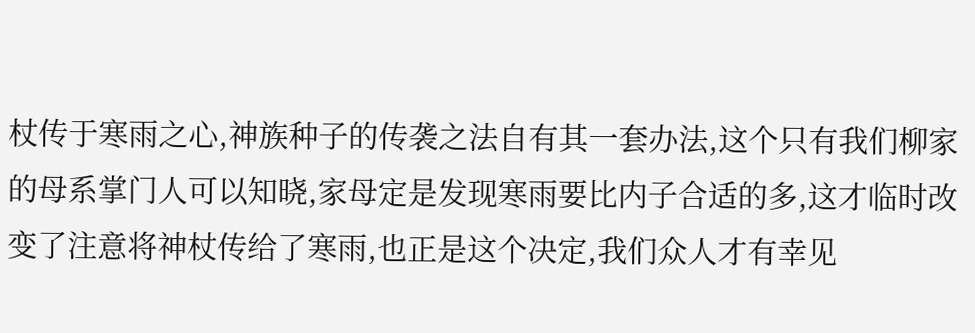杖传于寒雨之心,神族种子的传袭之法自有其一套办法,这个只有我们柳家的母系掌门人可以知晓,家母定是发现寒雨要比内子合适的多,这才临时改变了注意将神杖传给了寒雨,也正是这个决定,我们众人才有幸见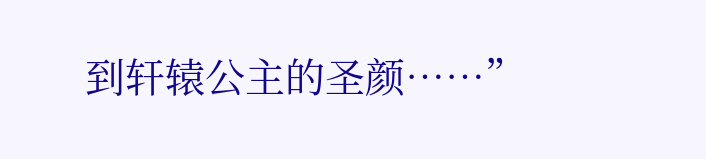到轩辕公主的圣颜……”